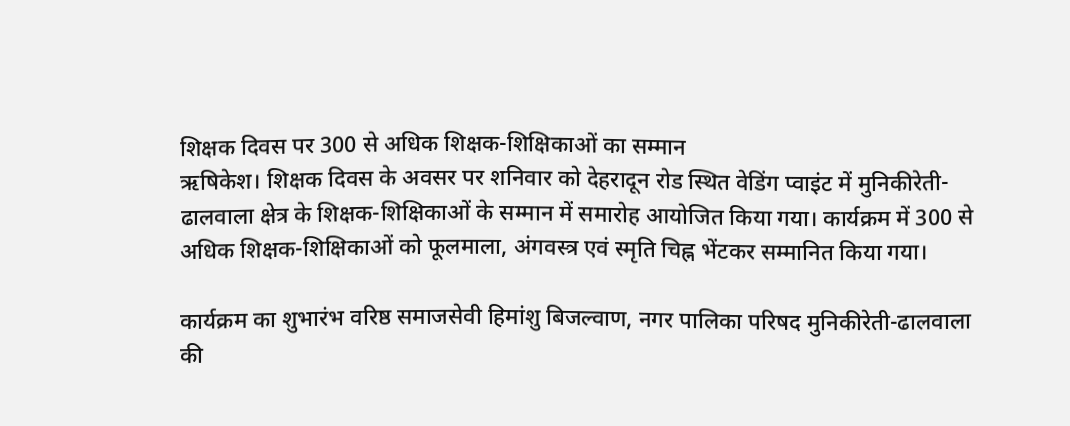शिक्षक दिवस पर 300 से अधिक शिक्षक-शिक्षिकाओं का सम्मान
ऋषिकेश। शिक्षक दिवस के अवसर पर शनिवार को देहरादून रोड स्थित वेडिंग प्वाइंट में मुनिकीरेती-ढालवाला क्षेत्र के शिक्षक-शिक्षिकाओं के सम्मान में समारोह आयोजित किया गया। कार्यक्रम में 300 से अधिक शिक्षक-शिक्षिकाओं को फूलमाला, अंगवस्त्र एवं स्मृति चिह्न भेंटकर सम्मानित किया गया।

कार्यक्रम का शुभारंभ वरिष्ठ समाजसेवी हिमांशु बिजल्वाण, नगर पालिका परिषद मुनिकीरेती-ढालवाला की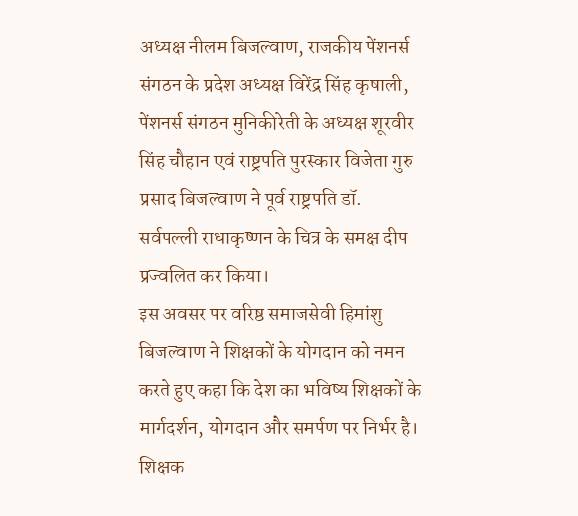अध्यक्ष नीलम बिजल्वाण, राजकीय पेंशनर्स संगठन के प्रदेश अध्यक्ष विरेंद्र सिंह कृषाली, पेंशनर्स संगठन मुनिकीरेती के अध्यक्ष शूरवीर सिंह चौहान एवं राष्ट्रपति पुरस्कार विजेता गुरु प्रसाद बिजल्वाण ने पूर्व राष्ट्रपति डॉ. सर्वपल्ली राधाकृष्णन के चित्र के समक्ष दीप प्रज्वलित कर किया।
इस अवसर पर वरिष्ठ समाजसेवी हिमांशु बिजल्वाण ने शिक्षकों के योगदान को नमन करते हुए कहा कि देश का भविष्य शिक्षकों के मार्गदर्शन, योगदान और समर्पण पर निर्भर है। शिक्षक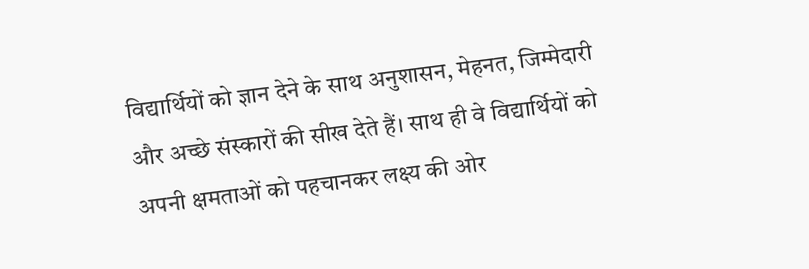विद्यार्थियों को ज्ञान देने के साथ अनुशासन, मेहनत, जिम्मेदारी और अच्छे संस्कारों की सीख देते हैं। साथ ही वे विद्यार्थियों को अपनी क्षमताओं को पहचानकर लक्ष्य की ओर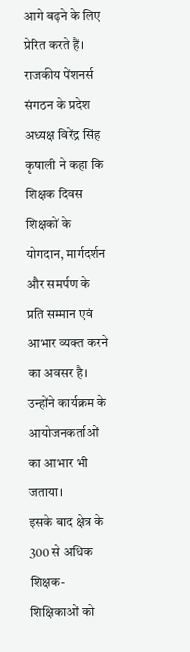आगे बढ़ने के लिए प्रेरित करते हैं।
राजकीय पेंशनर्स संगठन के प्रदेश अध्यक्ष विरेंद्र सिंह कृषाली ने कहा कि शिक्षक दिवस शिक्षकों के योगदान, मार्गदर्शन और समर्पण के प्रति सम्मान एवं आभार व्यक्त करने का अवसर है। उन्होंने कार्यक्रम के आयोजनकर्ताओं का आभार भी जताया।
इसके बाद क्षेत्र के 300 से अधिक शिक्षक-शिक्षिकाओं को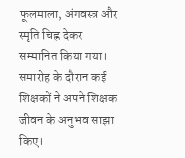फूलमाला, अंगवस्त्र और स्मृति चिह्न देकर सम्मानित किया गया। समारोह के दौरान कई शिक्षकों ने अपने शिक्षक जीवन के अनुभव साझा किए।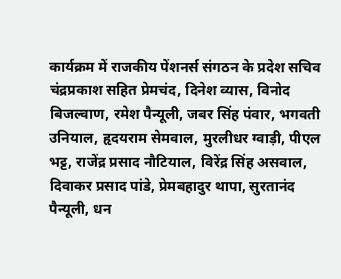कार्यक्रम में राजकीय पेंशनर्स संगठन के प्रदेश सचिव चंद्रप्रकाश सहित प्रेमचंद, दिनेश व्यास, विनोद बिजल्वाण, रमेश पैन्यूली, जबर सिंह पंवार, भगवती उनियाल, हृदयराम सेमवाल, मुरलीधर ग्वाड़ी, पीएल भट्ट, राजेंद्र प्रसाद नौटियाल, विरेंद्र सिंह असवाल, दिवाकर प्रसाद पांडे, प्रेमबहादुर थापा, सुरतानंद पैन्यूली, धन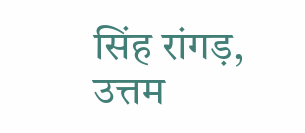सिंह रांगड़, उत्तम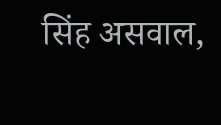सिंह असवाल,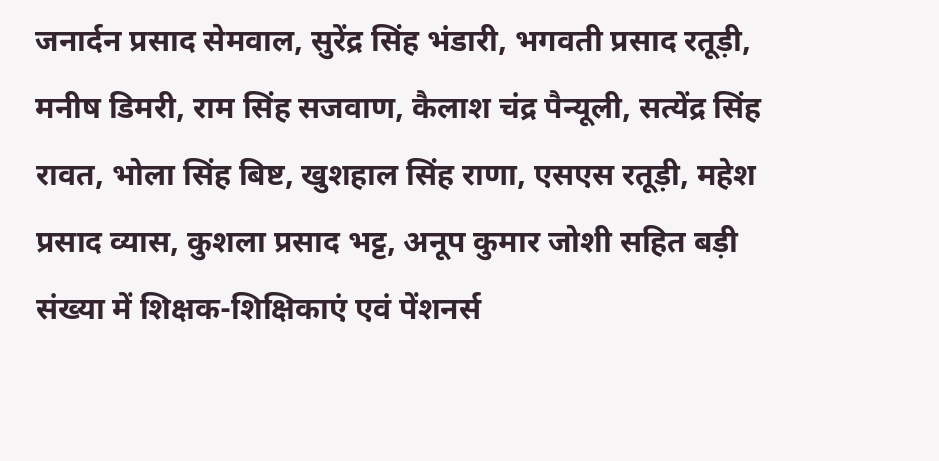जनार्दन प्रसाद सेमवाल, सुरेंद्र सिंह भंडारी, भगवती प्रसाद रतूड़ी, मनीष डिमरी, राम सिंह सजवाण, कैलाश चंद्र पैन्यूली, सत्येंद्र सिंह रावत, भोला सिंह बिष्ट, खुशहाल सिंह राणा, एसएस रतूड़ी, महेश प्रसाद व्यास, कुशला प्रसाद भट्ट, अनूप कुमार जोशी सहित बड़ी संख्या में शिक्षक-शिक्षिकाएं एवं पेंशनर्स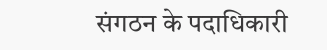संगठन के पदाधिकारी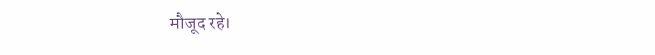मौजूद रहे।